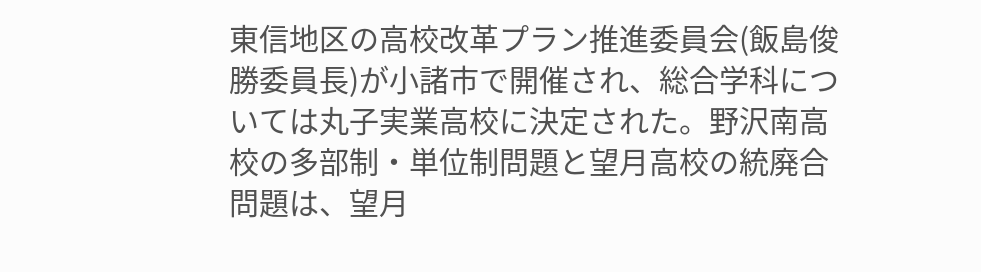東信地区の高校改革プラン推進委員会(飯島俊勝委員長)が小諸市で開催され、総合学科については丸子実業高校に決定された。野沢南高校の多部制・単位制問題と望月高校の統廃合問題は、望月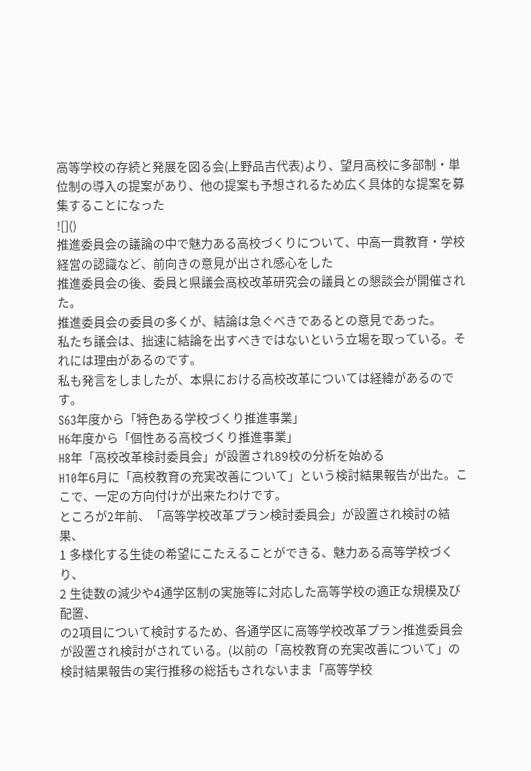高等学校の存続と発展を図る会(上野品吉代表)より、望月高校に多部制・単位制の導入の提案があり、他の提案も予想されるため広く具体的な提案を募集することになった
![]()
推進委員会の議論の中で魅力ある高校づくりについて、中高一貫教育・学校経営の認識など、前向きの意見が出され感心をした
推進委員会の後、委員と県議会高校改革研究会の議員との懇談会が開催された。
推進委員会の委員の多くが、結論は急ぐべきであるとの意見であった。
私たち議会は、拙速に結論を出すべきではないという立場を取っている。それには理由があるのです。
私も発言をしましたが、本県における高校改革については経緯があるのです。
S63年度から「特色ある学校づくり推進事業」
H6年度から「個性ある高校づくり推進事業」
H8年「高校改革検討委員会」が設置され89校の分析を始める
H10年6月に「高校教育の充実改善について」という検討結果報告が出た。ここで、一定の方向付けが出来たわけです。
ところが2年前、「高等学校改革プラン検討委員会」が設置され検討の結果、
1 多様化する生徒の希望にこたえることができる、魅力ある高等学校づくり、
2 生徒数の減少や4通学区制の実施等に対応した高等学校の適正な規模及び配置、
の2項目について検討するため、各通学区に高等学校改革プラン推進委員会が設置され検討がされている。(以前の「高校教育の充実改善について」の検討結果報告の実行推移の総括もされないまま「高等学校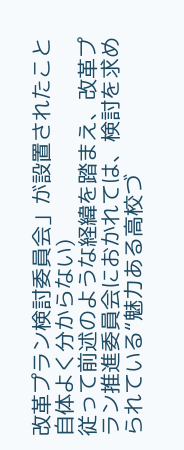改革プラン検討委員会」が設置されたこと自体よく分からない)
従って前述のような経緯を踏まえ、改革プラン推進委員会におかれては、検討を求められている“魅力ある高校づ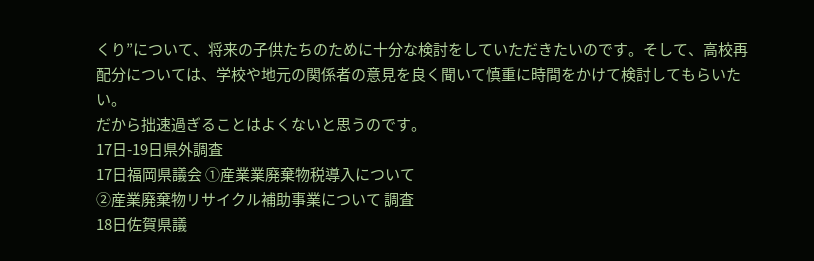くり”について、将来の子供たちのために十分な検討をしていただきたいのです。そして、高校再配分については、学校や地元の関係者の意見を良く聞いて慎重に時間をかけて検討してもらいたい。
だから拙速過ぎることはよくないと思うのです。
17日-19日県外調査
17日福岡県議会 ①産業業廃棄物税導入について
②産業廃棄物リサイクル補助事業について 調査
18日佐賀県議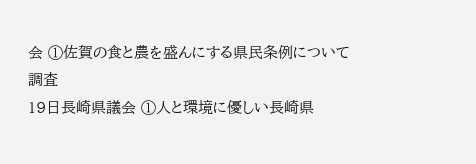会 ①佐賀の食と農を盛んにする県民条例について 調査
19日長崎県議会 ①人と環境に優しい長崎県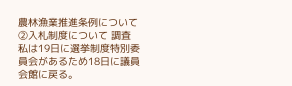農林漁業推進条例について
②入札制度について 調査
私は19日に選挙制度特別委員会があるため18日に議員会館に戻る。